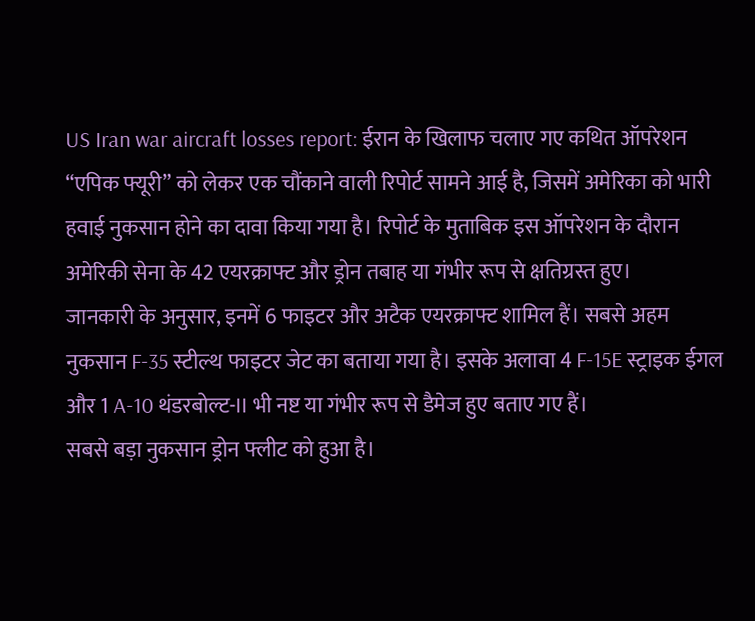US Iran war aircraft losses report: ईरान के खिलाफ चलाए गए कथित ऑपरेशन “एपिक फ्यूरी” को लेकर एक चौंकाने वाली रिपोर्ट सामने आई है, जिसमें अमेरिका को भारी हवाई नुकसान होने का दावा किया गया है। रिपोर्ट के मुताबिक इस ऑपरेशन के दौरान अमेरिकी सेना के 42 एयरक्राफ्ट और ड्रोन तबाह या गंभीर रूप से क्षतिग्रस्त हुए।
जानकारी के अनुसार, इनमें 6 फाइटर और अटैक एयरक्राफ्ट शामिल हैं। सबसे अहम नुकसान F-35 स्टील्थ फाइटर जेट का बताया गया है। इसके अलावा 4 F-15E स्ट्राइक ईगल और 1 A-10 थंडरबोल्ट-II भी नष्ट या गंभीर रूप से डैमेज हुए बताए गए हैं।
सबसे बड़ा नुकसान ड्रोन फ्लीट को हुआ है।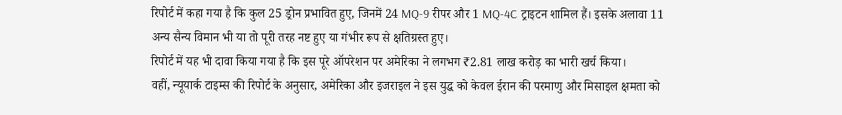रिपोर्ट में कहा गया है कि कुल 25 ड्रोन प्रभावित हुए, जिनमें 24 MQ-9 रीपर और 1 MQ-4C ट्राइटन शामिल हैं। इसके अलावा 11 अन्य सैन्य विमान भी या तो पूरी तरह नष्ट हुए या गंभीर रूप से क्षतिग्रस्त हुए।
रिपोर्ट में यह भी दावा किया गया है कि इस पूरे ऑपरेशन पर अमेरिका ने लगभग ₹2.81 लाख करोड़ का भारी खर्च किया।
वहीं, न्यूयार्क टाइम्स की रिपोर्ट के अनुसार, अमेरिका और इजराइल ने इस युद्ध को केवल ईरान की परमाणु और मिसाइल क्षमता को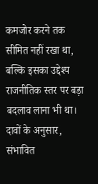कमजोर करने तक सीमित नहीं रखा था, बल्कि इसका उद्देश्य राजनीतिक स्तर पर बड़ा बदलाव लाना भी था।
दावों के अनुसार, संभावित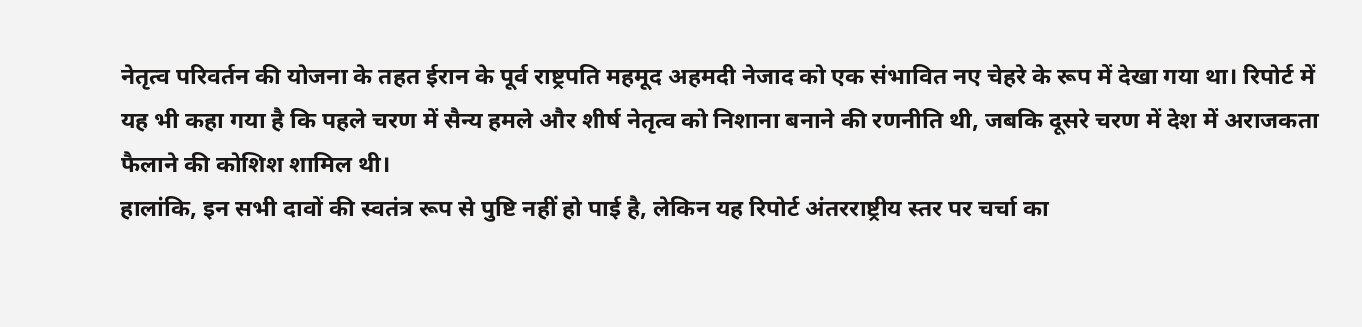नेतृत्व परिवर्तन की योजना के तहत ईरान के पूर्व राष्ट्रपति महमूद अहमदी नेजाद को एक संभावित नए चेहरे के रूप में देखा गया था। रिपोर्ट में यह भी कहा गया है कि पहले चरण में सैन्य हमले और शीर्ष नेतृत्व को निशाना बनाने की रणनीति थी, जबकि दूसरे चरण में देश में अराजकता फैलाने की कोशिश शामिल थी।
हालांकि, इन सभी दावों की स्वतंत्र रूप से पुष्टि नहीं हो पाई है, लेकिन यह रिपोर्ट अंतरराष्ट्रीय स्तर पर चर्चा का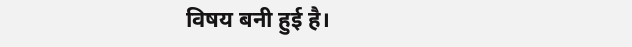विषय बनी हुई है।